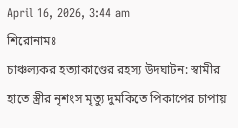April 16, 2026, 3:44 am
শিরোনামঃ
চাঞ্চল্যকর হত্যাকাণ্ডের রহস্য উদঘাটন: স্বামীর হাতে স্ত্রীর নৃশংস মৃত্যু দুমকিতে পিকাপের চাপায়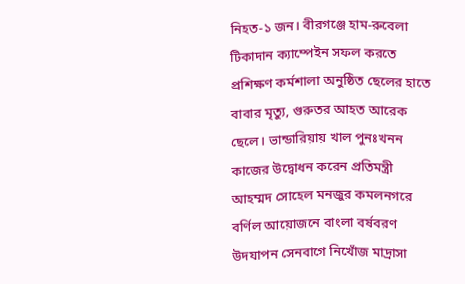নিহত-১ জন। বীরগঞ্জে হাম-রুবেলা টিকাদান ক্যাম্পেইন সফল করতে প্রশিক্ষণ কর্মশালা অনুষ্ঠিত ছেলের হাতে বাবার মৃত্যু, গুরুতর আহত আরেক ছেলে। ভান্ডারিয়ায় খাল পুনঃখনন কাজের উদ্বোধন করেন প্রতিমন্ত্রী আহম্মদ সোহেল মনজুর কমলনগরে বর্ণিল আয়োজনে বাংলা বর্ষবরণ উদযাপন সেনবাগে নিখোঁজ মাদ্রাসা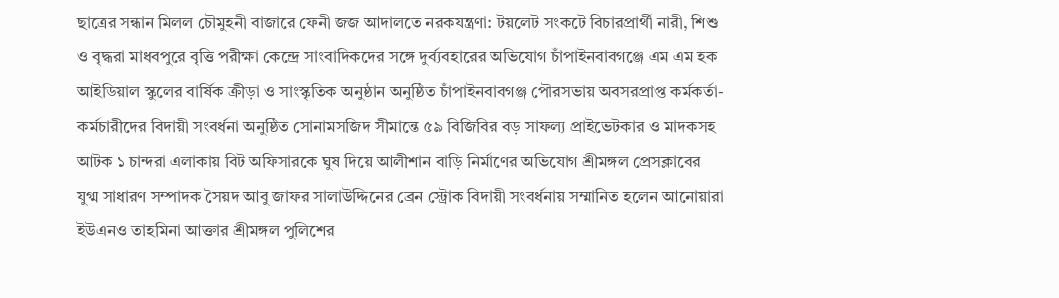ছাত্রের সন্ধান মিলল চৌমুহনী বাজারে ফেনী জজ আদালতে নরকযন্ত্রণা: টয়লেট সংকটে বিচারপ্রার্থী নারী, শিশু ও বৃদ্ধরা মাধবপুরে বৃত্তি পরীক্ষা কেন্দ্রে সাংবাদিকদের সঙ্গে দুর্ব্যবহারের অভিযোগ চাঁপাইনবাবগঞ্জে এম এম হক আইডিয়াল স্কুলের বার্ষিক ক্রীড়া ও সাংস্কৃতিক অনুষ্ঠান অনুষ্ঠিত চাঁপাইনবাবগঞ্জ পৌরসভায় অবসরপ্রাপ্ত কর্মকর্তা-কর্মচারীদের বিদায়ী সংবর্ধনা অনুষ্ঠিত সোনামসজিদ সীমান্তে ৫৯ বিজিবির বড় সাফল্য প্রাইভেটকার ও মাদকসহ আটক ১ চান্দরা এলাকায় বিট অফিসারকে ঘুষ দিয়ে আলীশান বাড়ি নির্মাণের অভিযোগ শ্রীমঙ্গল প্রেসক্লাবের যুগ্ম সাধারণ সম্পাদক সৈয়দ আবু জাফর সালাউদ্দিনের ব্রেন স্ট্রোক বিদায়ী সংবর্ধনায় সম্মানিত হলেন আনোয়ারা ইউএনও তাহমিনা আক্তার শ্রীমঙ্গল পুলিশের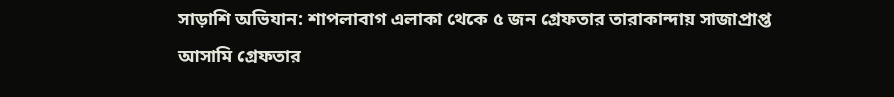সাড়াশি অভিযান: শাপলাবাগ এলাকা থেকে ৫ জন গ্রেফতার তারাকান্দায় সাজাপ্রাপ্ত আসামি গ্রেফতার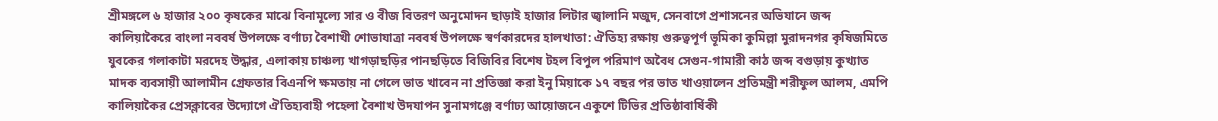শ্রীমঙ্গলে ৬ হাজার ২০০ কৃষকের মাঝে বিনামূল্যে সার ও বীজ বিতরণ অনুমোদন ছাড়াই হাজার লিটার জ্বালানি মজুদ, সেনবাগে প্রশাসনের অভিযানে জব্দ কালিয়াকৈরে বাংলা নববর্ষ উপলক্ষে বর্ণাঢ্য বৈশাখী শোভাযাত্রা নববর্ষ উপলক্ষে স্বর্ণকারদের হালখাতা: ঐতিহ্য রক্ষায় গুরুত্বপূর্ণ ভূমিকা কুমিল্লা মুরাদনগর কৃষিজমিতে যুবকের গলাকাটা মরদেহ উদ্ধার, এলাকায় চাঞ্চল্য খাগড়াছড়ির পানছড়িতে বিজিবির বিশেষ টহল বিপুল পরিমাণ অবৈধ সেগুন-গামারী কাঠ জব্দ বগুড়ায় কুখ্যাত মাদক ব্যবসায়ী আলামীন গ্রেফতার বিএনপি ক্ষমতায় না গেলে ভাত খাবেন না প্রতিজ্ঞা করা ইনু মিয়াকে ১৭ বছর পর ভাত খাওয়ালেন প্রতিমন্ত্রী শরীফুল আলম, এমপি কালিয়াকৈর প্রেসক্লাবের উদ্যোগে ঐতিহ্যবাহী পহেলা বৈশাখ উদযাপন সুনামগঞ্জে বর্ণাঢ্য আয়োজনে একুশে টিভির প্রতিষ্ঠাবার্ষিকী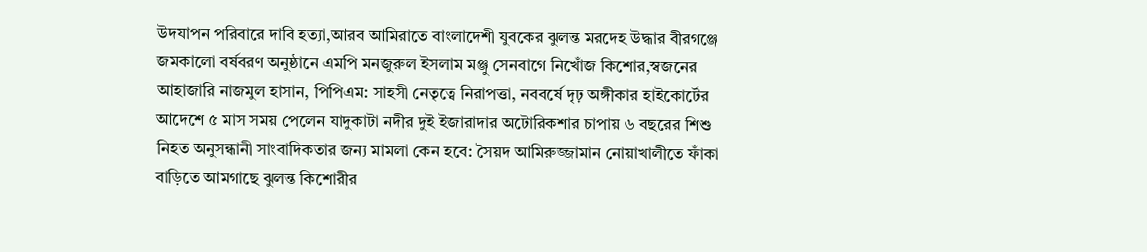উদযাপন পরিবারে দাবি হত্যা,আরব আমিরাতে বাংলাদেশী যুবকের ঝুলন্ত মরদেহ উদ্ধার বীরগঞ্জে জমকালো বর্ষবরণ অনুষ্ঠানে এমপি মনজুরুল ইসলাম মঞ্জু সেনবাগে নিখোঁজ কিশোর,স্বজনের আহাজারি নাজমুল হাসান, পিপিএম: সাহসী নেতৃত্বে নিরাপত্তা, নববর্ষে দৃঢ় অঙ্গীকার হাইকোর্টের আদেশে ৫ মাস সময় পেলেন যাদুকাটা নদীর দুই ইজারাদার অটোরিকশার চাপায় ৬ বছরের শিশু নিহত অনুসন্ধানী সাংবাদিকতার জন্য মামলা কেন হবে: সৈয়দ আমিরুজ্জামান নোয়াখালীতে ফাঁকা বাড়িতে আমগাছে ঝুলন্ত কিশোরীর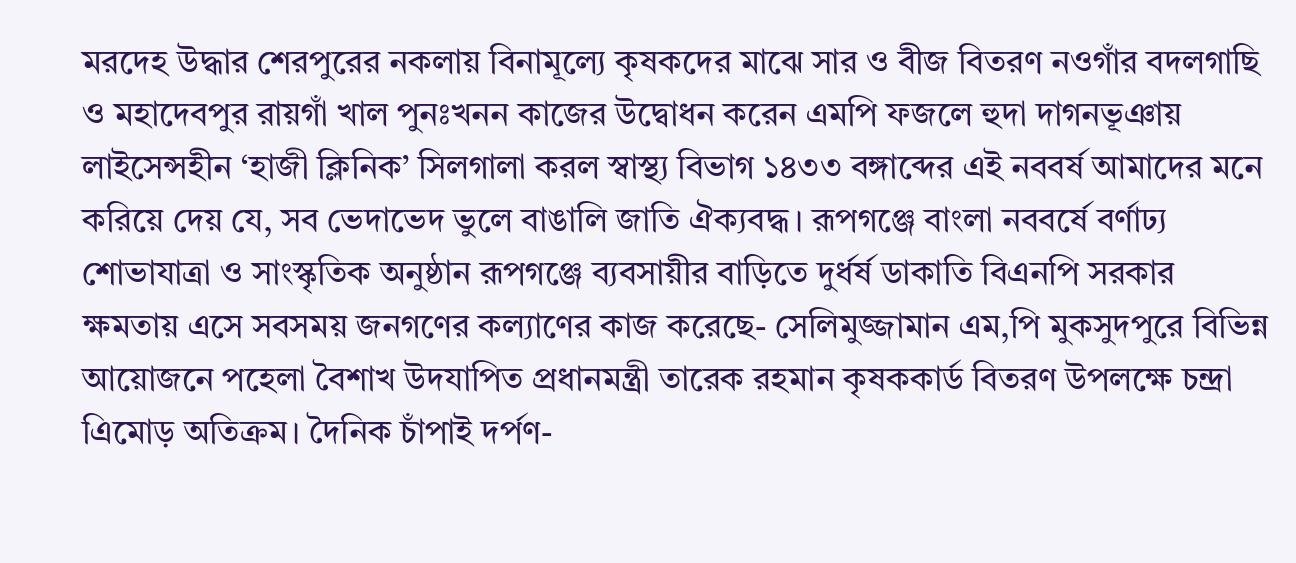মরদেহ উদ্ধার শেরপুরের নকলায় বিনামূল্যে কৃষকদের মাঝে সার ও বীজ বিতরণ নওগাঁর বদলগাছি ও মহাদেবপুর রায়গাঁ খাল পুনঃখনন কাজের উদ্বোধন করেন এমপি ফজলে হুদা দাগনভূঞায় লাইসেন্সহীন ‘হাজী ক্লিনিক’ সিলগালা করল স্বাস্থ্য বিভাগ ১৪৩৩ বঙ্গাব্দের এই নববর্ষ আমাদের মনে করিয়ে দেয় যে, সব ভেদাভেদ ভুলে বাঙালি জাতি ঐক্যবদ্ধ। রূপগঞ্জে বাংলা নববর্ষে বর্ণাঢ্য শোভাযাত্রা ও সাংস্কৃতিক অনুষ্ঠান রূপগঞ্জে ব্যবসায়ীর বাড়িতে দুর্ধর্ষ ডাকাতি বিএনপি সরকার ক্ষমতায় এসে সবসময় জনগণের কল্যাণের কাজ করেছে- সেলিমুজ্জামান এম,পি মুকসুদপুরে বিভিন্ন আয়োজনে পহেলা বৈশাখ উদযাপিত প্রধানমন্ত্রী তারেক রহমান কৃষককার্ড বিতরণ উপলক্ষে চন্দ্রা এিমোড় অতিক্রম। দৈনিক চাঁপাই দর্পণ-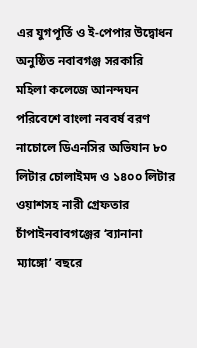এর যুগপূর্তি ও ই-পেপার উদ্বোধন অনুষ্ঠিত নবাবগঞ্জ সরকারি মহিলা কলেজে আনন্দঘন পরিবেশে বাংলা নববর্ষ বরণ নাচোলে ডিএনসির অভিযান ৮০ লিটার চোলাইমদ ও ১৪০০ লিটার ওয়াশসহ নারী গ্রেফতার চাঁপাইনবাবগঞ্জের ‘ব্যানানা ম্যাঙ্গো’ বছরে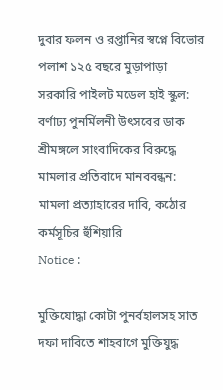দুবার ফলন ও রপ্তানির স্বপ্নে বিভোর পলাশ ১২৫ বছরে মুড়াপাড়া সরকারি পাইলট মডেল হাই স্কুল: বর্ণাঢ্য পুনর্মিলনী উৎসবের ডাক শ্রীমঙ্গলে সাংবাদিকের বিরুদ্ধে মামলার প্রতিবাদে মানববন্ধন: মামলা প্রত্যাহারের দাবি, কঠোর কর্মসূচির হুঁশিয়ারি
Notice :

মুক্তিযোদ্ধা কোটা পুনর্বহালসহ সাত দফা দাবিতে শাহবাগে মুক্তিযুদ্ধ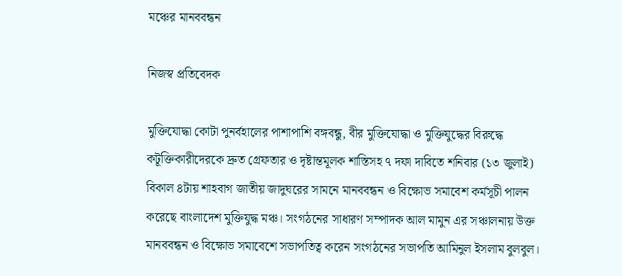মঞ্চের মানববন্ধন

নিজস্ব প্রতিবেদক

মুক্তিযোদ্ধা কোটা পুনর্বহালের পাশাপাশি বঙ্গবন্ধু, বীর মুক্তিযোদ্ধা ও মুক্তিযুদ্ধের বিরুদ্ধে কটূক্তিকারীদেরকে দ্রুত গ্রেফতার ও দৃষ্টান্তমূলক শাস্তিসহ ৭ দফা দাবিতে শনিবার (১৩ জুলাই) বিকাল ৪টায় শাহবাগ জাতীয় জাদুঘরের সামনে মানববন্ধন ও বিক্ষোভ সমাবেশ কর্মসূচী পালন করেছে বাংলাদেশ মুক্তিযুদ্ধ মঞ্চ। সংগঠনের সাধারণ সম্পাদক আল মামুন এর সঞ্চালনায় উক্ত মানববন্ধন ও বিক্ষোভ সমাবেশে সভাপতিত্ব করেন সংগঠনের সভাপতি আমিনুল ইসলাম বুলবুল।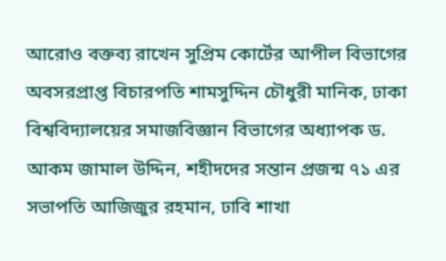আরোও বক্তব্য রাখেন সুপ্রিম কোর্টের আপীল বিভাগের অবসরপ্রাপ্ত বিচারপতি শামসুদ্দিন চৌধুরী মানিক, ঢাকা বিশ্ববিদ্যালয়ের সমাজবিজ্ঞান বিভাগের অধ্যাপক ড. আকম জামাল উদ্দিন, শহীদদের সন্তান প্রজন্ম ৭১ এর সভাপতি আজিজুর রহমান, ঢাবি শাখা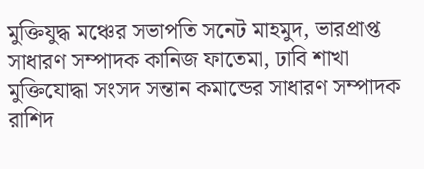মুক্তিযুদ্ধ মঞ্চের সভাপতি সনেট মাহমুদ, ভারপ্রাপ্ত সাধারণ সম্পাদক কানিজ ফাতেমা, ঢাবি শাখা মুক্তিযোদ্ধা সংসদ সন্তান কমান্ডের সাধারণ সম্পাদক রাশিদ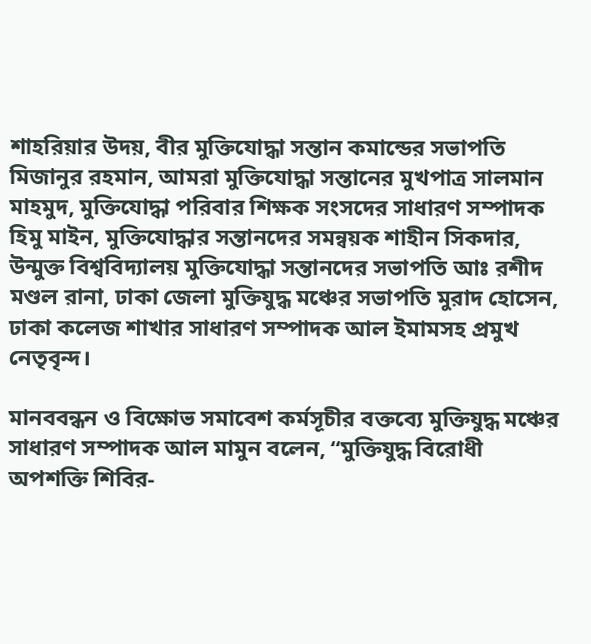শাহরিয়ার উদয়, বীর মুক্তিযোদ্ধা সন্তান কমান্ডের সভাপতি মিজানুর রহমান, আমরা মুক্তিযোদ্ধা সন্তানের মুখপাত্র সালমান মাহমুদ, মুক্তিযোদ্ধা পরিবার শিক্ষক সংসদের সাধারণ সম্পাদক হিমু মাইন, মুক্তিযোদ্ধার সন্তানদের সমন্বয়ক শাহীন সিকদার, উন্মুক্ত বিশ্ববিদ্যালয় মুক্তিযোদ্ধা সন্তানদের সভাপতি আঃ রশীদ মণ্ডল রানা, ঢাকা জেলা মুক্তিযুদ্ধ মঞ্চের সভাপতি মুরাদ হোসেন, ঢাকা কলেজ শাখার সাধারণ সম্পাদক আল ইমামসহ প্রমুখ নেতৃবৃন্দ।

মানববন্ধন ও বিক্ষোভ সমাবেশ কর্মসূচীর বক্তব্যে মুক্তিযুদ্ধ মঞ্চের সাধারণ সম্পাদক আল মামুন বলেন, “মুক্তিযুদ্ধ বিরোধী অপশক্তি শিবির-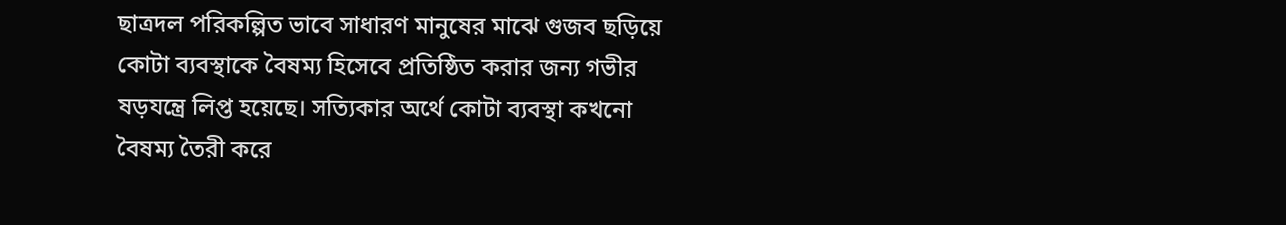ছাত্রদল পরিকল্পিত ভাবে সাধারণ মানুষের মাঝে গুজব ছড়িয়ে কোটা ব্যবস্থাকে বৈষম্য হিসেবে প্রতিষ্ঠিত করার জন্য গভীর ষড়যন্ত্রে লিপ্ত হয়েছে। সত্যিকার অর্থে কোটা ব্যবস্থা কখনো বৈষম্য তৈরী করে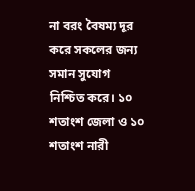না বরং বৈষম্য দূর করে সকলের জন্য সমান সুযোগ নিশ্চিত করে। ১০ শতাংশ জেলা ও ১০ শতাংশ নারী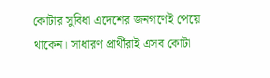কোটার সুবিধা এদেশের জনগণেই পেয়ে থাকেন। সাধারণ প্রার্থীরাই এসব কোটা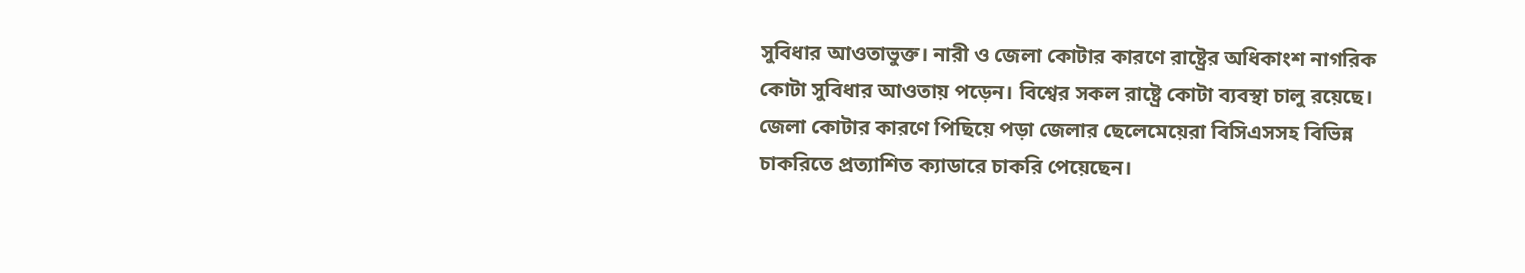সুবিধার আওতাভুক্ত। নারী ও জেলা কোটার কারণে রাষ্ট্রের অধিকাংশ নাগরিক কোটা সুবিধার আওতায় পড়েন। বিশ্বের সকল রাষ্ট্রে কোটা ব্যবস্থা চালু রয়েছে। জেলা কোটার কারণে পিছিয়ে পড়া জেলার ছেলেমেয়েরা বিসিএসসহ বিভিন্ন চাকরিতে প্রত্যাশিত ক্যাডারে চাকরি পেয়েছেন।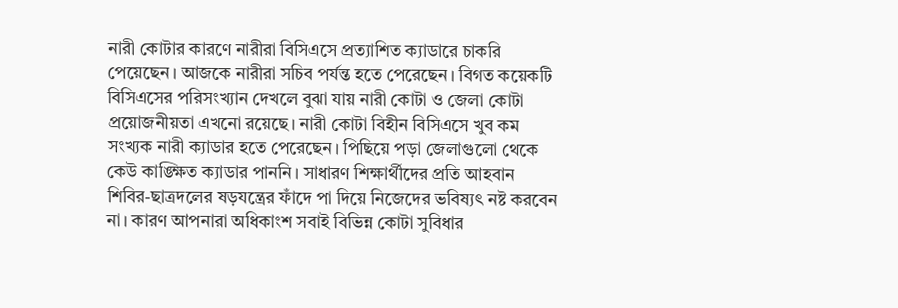নারী কোটার কারণে নারীরা বিসিএসে প্রত্যাশিত ক্যাডারে চাকরি পেয়েছেন। আজকে নারীরা সচিব পর্যন্ত হতে পেরেছেন। বিগত কয়েকটি বিসিএসের পরিসংখ্যান দেখলে বুঝা যায় নারী কোটা ও জেলা কোটা প্রয়োজনীয়তা এখনো রয়েছে। নারী কোটা বিহীন বিসিএসে খুব কম সংখ্যক নারী ক্যাডার হতে পেরেছেন। পিছিয়ে পড়া জেলাগুলো থেকে কেউ কাঙ্ক্ষিত ক্যাডার পাননি। সাধারণ শিক্ষার্থীদের প্রতি আহবান শিবির-ছাত্রদলের ষড়যন্ত্রের ফাঁদে পা দিয়ে নিজেদের ভবিষ্যৎ নষ্ট করবেন না। কারণ আপনারা অধিকাংশ সবাই বিভিন্ন কোটা সুবিধার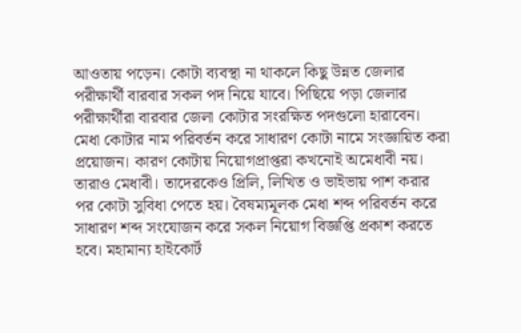আওতায় পড়েন। কোটা ব্যবস্থা না থাকলে কিছু উন্নত জেলার পরীক্ষার্থী বারবার সকল পদ নিয়ে যাবে। পিছিয়ে পড়া জেলার পরীক্ষার্থীরা বারবার জেলা কোটার সংরক্ষিত পদগুলো হারাবেন। মেধা কোটার নাম পরিবর্তন করে সাধারণ কোটা নামে সংজ্ঞায়িত করা প্রয়োজন। কারণ কোটায় নিয়োগপ্রাপ্তরা কখনোই অমেধাবী নয়। তারাও মেধাবী। তাদেরকেও প্রিলি, লিখিত ও ভাইভায় পাশ করার পর কোটা সুবিধা পেতে হয়। বৈষম্যমূলক মেধা শব্দ পরিবর্তন করে সাধারণ শব্দ সংযোজন করে সকল নিয়োগ বিজ্ঞপ্তি প্রকাশ করতে হবে। মহামান্য হাইকোর্ট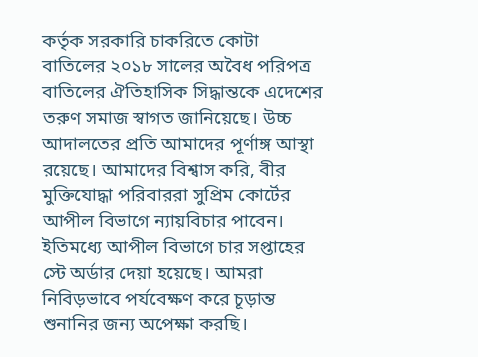কর্তৃক সরকারি চাকরিতে কোটা বাতিলের ২০১৮ সালের অবৈধ পরিপত্র বাতিলের ঐতিহাসিক সিদ্ধান্তকে এদেশের তরুণ সমাজ স্বাগত জানিয়েছে। উচ্চ আদালতের প্রতি আমাদের পূর্ণাঙ্গ আস্থা রয়েছে। আমাদের বিশ্বাস করি, বীর মুক্তিযোদ্ধা পরিবাররা সুপ্রিম কোর্টের আপীল বিভাগে ন্যায়বিচার পাবেন। ইতিমধ্যে আপীল বিভাগে চার সপ্তাহের স্টে অর্ডার দেয়া হয়েছে। আমরা নিবিড়ভাবে পর্যবেক্ষণ করে চূড়ান্ত শুনানির জন্য অপেক্ষা করছি।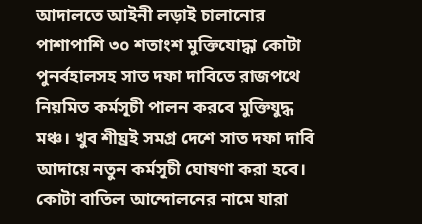আদালতে আইনী লড়াই চালানোর পাশাপাশি ৩০ শতাংশ মুক্তিযোদ্ধা কোটা পুনর্বহালসহ সাত দফা দাবিতে রাজপথে নিয়মিত কর্মসূচী পালন করবে মুক্তিযুদ্ধ মঞ্চ। খুব শীঘ্রই সমগ্র দেশে সাত দফা দাবি আদায়ে নতুন কর্মসূচী ঘোষণা করা হবে। কোটা বাতিল আন্দোলনের নামে যারা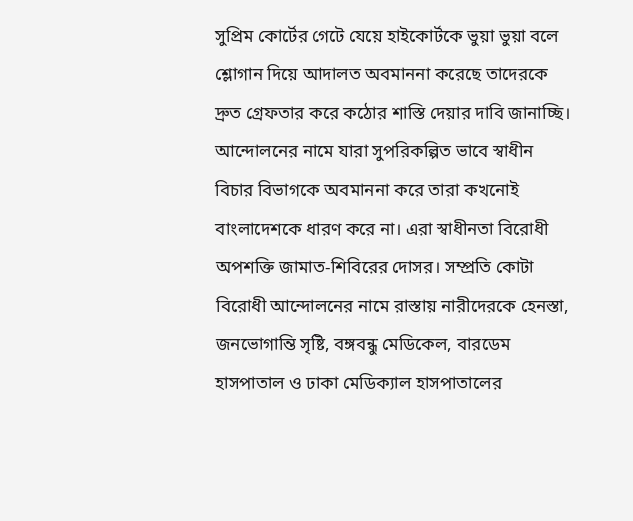সুপ্রিম কোর্টের গেটে যেয়ে হাইকোর্টকে ভুয়া ভুয়া বলে শ্লোগান দিয়ে আদালত অবমাননা করেছে তাদেরকে দ্রুত গ্রেফতার করে কঠোর শাস্তি দেয়ার দাবি জানাচ্ছি। আন্দোলনের নামে যারা সুপরিকল্পিত ভাবে স্বাধীন বিচার বিভাগকে অবমাননা করে তারা কখনোই বাংলাদেশকে ধারণ করে না। এরা স্বাধীনতা বিরোধী অপশক্তি জামাত-শিবিরের দোসর। সম্প্রতি কোটা বিরোধী আন্দোলনের নামে রাস্তায় নারীদেরকে হেনস্তা, জনভোগান্তি সৃষ্টি, বঙ্গবন্ধু মেডিকেল, বারডেম হাসপাতাল ও ঢাকা মেডিক্যাল হাসপাতালের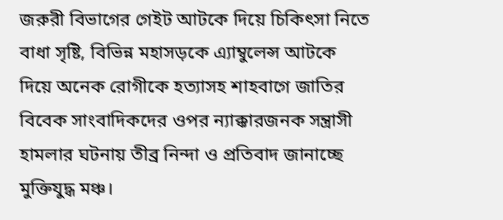জরুরী বিভাগের গেইট আটকে দিয়ে চিকিৎসা নিতে বাধা সৃষ্টি, বিভিন্ন মহাসড়কে এ্যাম্বুলেন্স আটকে দিয়ে অনেক রোগীকে হত্যাসহ শাহবাগে জাতির বিবেক সাংবাদিকদের ওপর ন্যাক্কারজনক সন্ত্রাসী হামলার ঘটনায় তীব্র নিন্দা ও প্রতিবাদ জানাচ্ছে মুক্তিযুদ্ধ মঞ্চ।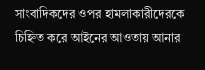সাংবাদিকদের ওপর হামলাকারীদেরকে চিহ্নিত করে আইনের আওতায় আনার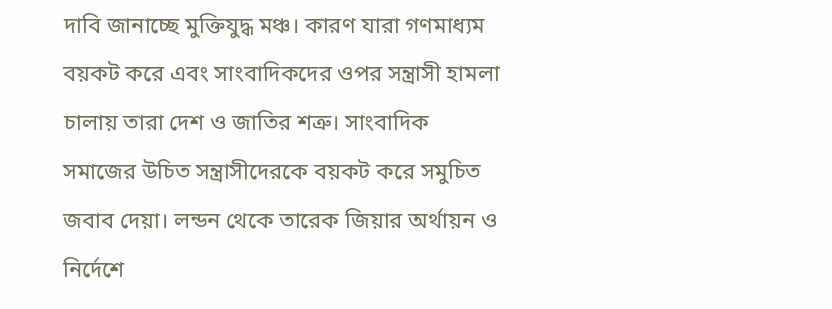দাবি জানাচ্ছে মুক্তিযুদ্ধ মঞ্চ। কারণ যারা গণমাধ্যম বয়কট করে এবং সাংবাদিকদের ওপর সন্ত্রাসী হামলা চালায় তারা দেশ ও জাতির শত্রু। সাংবাদিক সমাজের উচিত সন্ত্রাসীদেরকে বয়কট করে সমুচিত জবাব দেয়া। লন্ডন থেকে তারেক জিয়ার অর্থায়ন ও নির্দেশে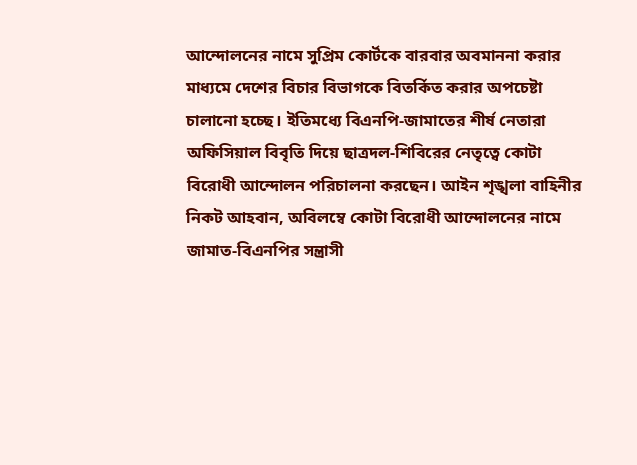আন্দোলনের নামে সুপ্রিম কোর্টকে বারবার অবমাননা করার মাধ্যমে দেশের বিচার বিভাগকে বিতর্কিত করার অপচেষ্টা চালানো হচ্ছে। ইতিমধ্যে বিএনপি-জামাতের শীর্ষ নেতারা অফিসিয়াল বিবৃতি দিয়ে ছাত্রদল-শিবিরের নেতৃত্বে কোটা বিরোধী আন্দোলন পরিচালনা করছেন। আইন শৃঙ্খলা বাহিনীর নিকট আহবান, অবিলম্বে কোটা বিরোধী আন্দোলনের নামে জামাত-বিএনপির সন্ত্রাসী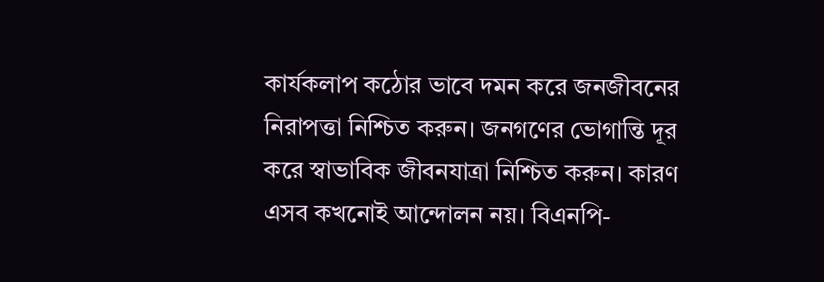কার্যকলাপ কঠোর ভাবে দমন করে জনজীবনের নিরাপত্তা নিশ্চিত করুন। জনগণের ভোগান্তি দূর করে স্বাভাবিক জীবনযাত্রা নিশ্চিত করুন। কারণ এসব কখনোই আন্দোলন নয়। বিএনপি-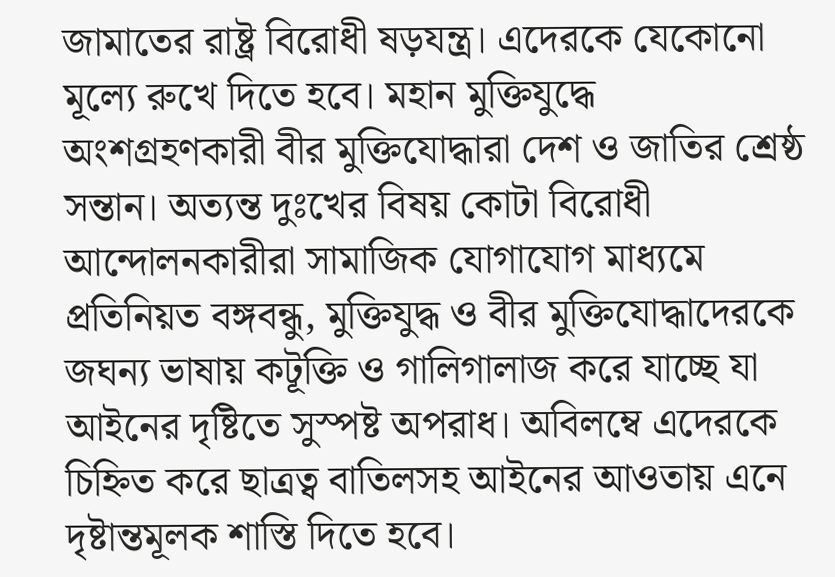জামাতের রাষ্ট্র বিরোধী ষড়যন্ত্র। এদেরকে যেকোনো মূল্যে রুখে দিতে হবে। মহান মুক্তিযুদ্ধে অংশগ্রহণকারী বীর মুক্তিযোদ্ধারা দেশ ও জাতির শ্রেষ্ঠ সন্তান। অত্যন্ত দুঃখের বিষয় কোটা বিরোধী আন্দোলনকারীরা সামাজিক যোগাযোগ মাধ্যমে প্রতিনিয়ত বঙ্গবন্ধু, মুক্তিযুদ্ধ ও বীর মুক্তিযোদ্ধাদেরকে জঘন্য ভাষায় কটূক্তি ও গালিগালাজ করে যাচ্ছে যা আইনের দৃষ্টিতে সুস্পষ্ট অপরাধ। অবিলম্বে এদেরকে চিহ্নিত করে ছাত্রত্ব বাতিলসহ আইনের আওতায় এনে দৃষ্টান্তমূলক শাস্তি দিতে হবে।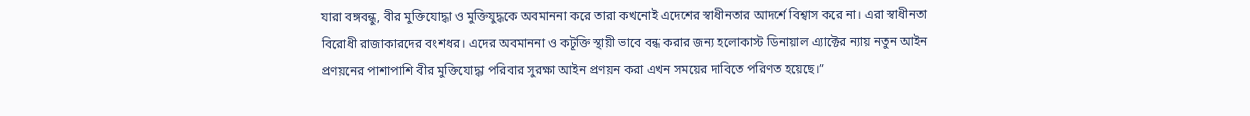যারা বঙ্গবন্ধু, বীর মুক্তিযোদ্ধা ও মুক্তিযুদ্ধকে অবমাননা করে তারা কখনোই এদেশের স্বাধীনতার আদর্শে বিশ্বাস করে না। এরা স্বাধীনতা বিরোধী রাজাকারদের বংশধর। এদের অবমাননা ও কটূক্তি স্থায়ী ভাবে বন্ধ করার জন্য হলোকাস্ট ডিনায়াল এ্যাক্টের ন্যায় নতুন আইন প্রণয়নের পাশাপাশি বীর মুক্তিযোদ্ধা পরিবার সুরক্ষা আইন প্রণয়ন করা এখন সময়ের দাবিতে পরিণত হয়েছে।”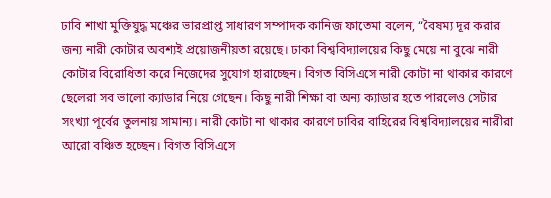ঢাবি শাখা মুক্তিযুদ্ধ মঞ্চের ভারপ্রাপ্ত সাধারণ সম্পাদক কানিজ ফাতেমা বলেন, “বৈষম্য দূর করার জন্য নারী কোটার অবশ্যই প্রয়োজনীয়তা রয়েছে। ঢাকা বিশ্ববিদ্যালয়ের কিছু মেয়ে না বুঝে নারী কোটার বিরোধিতা করে নিজেদের সুযোগ হারাচ্ছেন। বিগত বিসিএসে নারী কোটা না থাকার কারণে ছেলেরা সব ভালো ক্যাডার নিয়ে গেছেন। কিছু নারী শিক্ষা বা অন্য ক্যাডার হতে পারলেও সেটার সংখ্যা পূর্বের তুলনায় সামান্য। নারী কোটা না থাকার কারণে ঢাবির বাহিরের বিশ্ববিদ্যালয়ের নারীরা আরো বঞ্চিত হচ্ছেন। বিগত বিসিএসে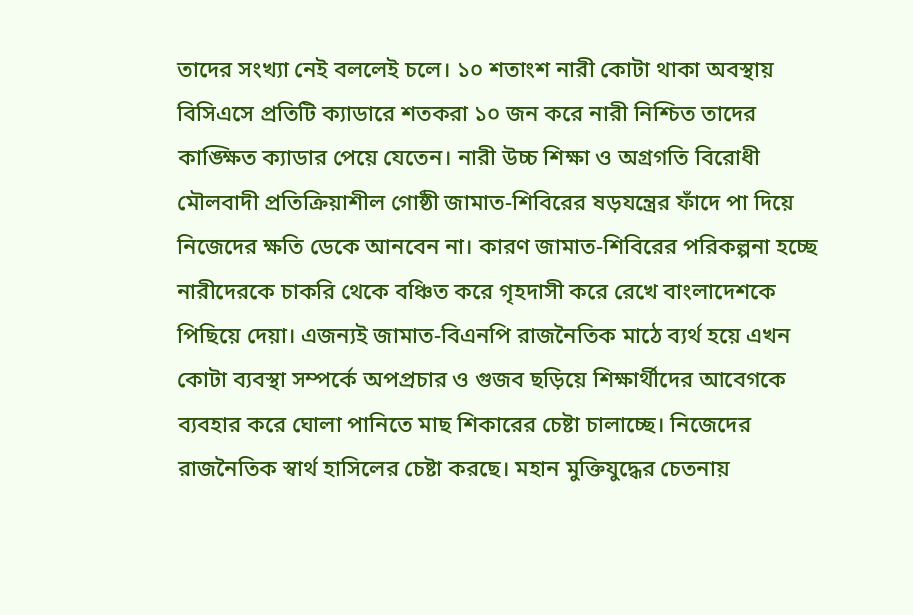তাদের সংখ্যা নেই বললেই চলে। ১০ শতাংশ নারী কোটা থাকা অবস্থায় বিসিএসে প্রতিটি ক্যাডারে শতকরা ১০ জন করে নারী নিশ্চিত তাদের কাঙ্ক্ষিত ক্যাডার পেয়ে যেতেন। নারী উচ্চ শিক্ষা ও অগ্রগতি বিরোধী মৌলবাদী প্রতিক্রিয়াশীল গোষ্ঠী জামাত-শিবিরের ষড়যন্ত্রের ফাঁদে পা দিয়ে নিজেদের ক্ষতি ডেকে আনবেন না। কারণ জামাত-শিবিরের পরিকল্পনা হচ্ছে নারীদেরকে চাকরি থেকে বঞ্চিত করে গৃহদাসী করে রেখে বাংলাদেশকে পিছিয়ে দেয়া। এজন্যই জামাত-বিএনপি রাজনৈতিক মাঠে ব্যর্থ হয়ে এখন কোটা ব্যবস্থা সম্পর্কে অপপ্রচার ও গুজব ছড়িয়ে শিক্ষার্থীদের আবেগকে ব্যবহার করে ঘোলা পানিতে মাছ শিকারের চেষ্টা চালাচ্ছে। নিজেদের রাজনৈতিক স্বার্থ হাসিলের চেষ্টা করছে। মহান মুক্তিযুদ্ধের চেতনায়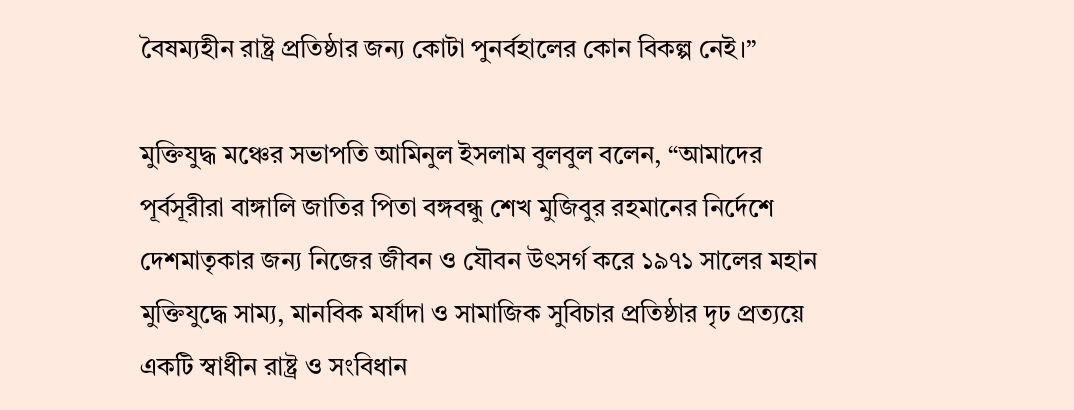বৈষম্যহীন রাষ্ট্র প্রতিষ্ঠার জন্য কোটা পুনর্বহালের কোন বিকল্প নেই।”

মুক্তিযুদ্ধ মঞ্চের সভাপতি আমিনুল ইসলাম বুলবুল বলেন, “আমাদের পূর্বসূরীরা বাঙ্গালি জাতির পিতা বঙ্গবন্ধু শেখ মুজিবুর রহমানের নির্দেশে দেশমাতৃকার জন্য নিজের জীবন ও যৌবন উৎসর্গ করে ১৯৭১ সালের মহান মুক্তিযুদ্ধে সাম্য, মানবিক মর্যাদা ও সামাজিক সুবিচার প্রতিষ্ঠার দৃঢ প্রত্যয়ে একটি স্বাধীন রাষ্ট্র ও সংবিধান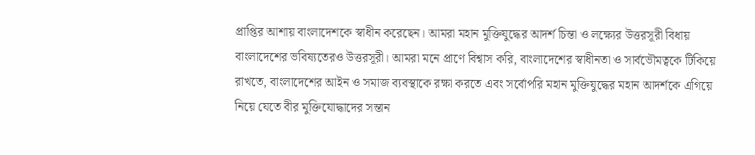প্রাপ্তির আশায় বাংলাদেশকে স্বাধীন করেছেন। আমরা মহান মুক্তিযুদ্ধের আদর্শ চিন্তা ও লক্ষ্যের উত্তরসূরী বিধায় বাংলাদেশের ভবিষ্যতেরও উত্তরসূরী। আমরা মনে প্রাণে বিশ্বাস করি, বাংলাদেশের স্বাধীনতা ও সার্বভৌমত্বকে টিকিয়ে রাখতে, বাংলাদেশের আইন ও সমাজ ব্যবস্থাকে রক্ষা করতে এবং সর্বোপরি মহান মুক্তিযুদ্ধের মহান আদর্শকে এগিয়ে নিয়ে যেতে বীর মুক্তিযোদ্ধাদের সন্তান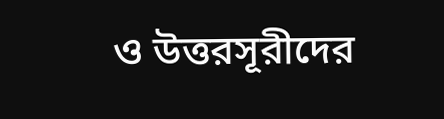ও উত্তরসূরীদের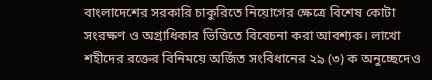বাংলাদেশের সরকারি চাকুরিতে নিয়োগের ক্ষেত্রে বিশেষ কোটা সংরক্ষণ ও অগ্রাধিকার ভিত্তিতে বিবেচনা করা আবশ্যক। লাখো শহীদের রক্তের বিনিময়ে অর্জিত সংবিধানের ২৯ (৩) ক অনুচ্ছেদেও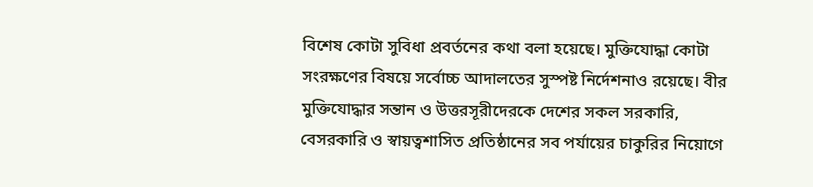বিশেষ কোটা সুবিধা প্রবর্তনের কথা বলা হয়েছে। মুক্তিযোদ্ধা কোটা সংরক্ষণের বিষয়ে সর্বোচ্চ আদালতের সুস্পষ্ট নির্দেশনাও রয়েছে। বীর মুক্তিযোদ্ধার সন্তান ও উত্তরসূরীদেরকে দেশের সকল সরকারি, বেসরকারি ও স্বায়ত্বশাসিত প্রতিষ্ঠানের সব পর্যায়ের চাকুরির নিয়োগে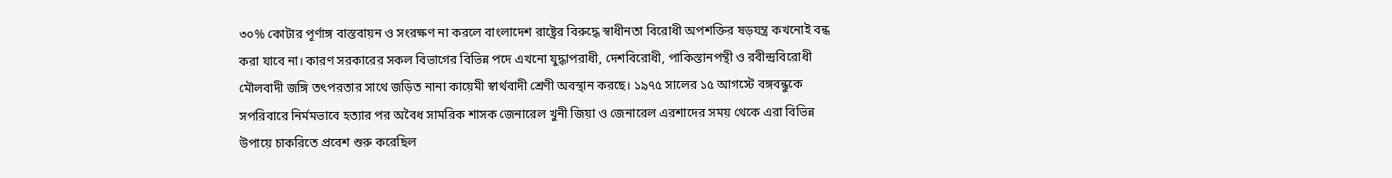৩০% কোটার পূর্ণাঙ্গ বাস্তবায়ন ও সংরক্ষণ না করলে বাংলাদেশ রাষ্ট্রের বিরুদ্ধে স্বাধীনতা বিরোধী অপশক্তির ষড়যন্ত্র কখনোই বন্ধ করা যাবে না। কারণ সরকারের সকল বিভাগের বিভিন্ন পদে এখনো যুদ্ধাপরাধী, দেশবিরোধী, পাকিস্তানপন্থী ও রবীন্দ্রবিরোধী মৌলবাদী জঙ্গি তৎপরতার সাথে জড়িত নানা কায়েমী স্বার্থবাদী শ্রেণী অবস্থান করছে। ১৯৭৫ সালের ১৫ আগস্টে বঙ্গবন্ধুকে সপরিবারে নির্মমভাবে হত্যার পর অবৈধ সামরিক শাসক জেনারেল খুনী জিয়া ও জেনারেল এরশাদের সময় থেকে এরা বিভিন্ন উপায়ে চাকরিতে প্রবেশ শুরু করেছিল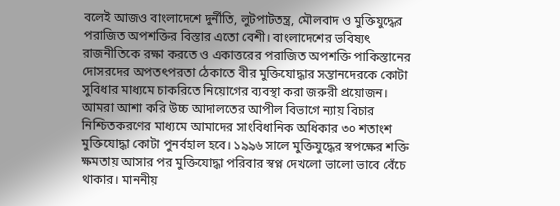বলেই আজও বাংলাদেশে দুর্নীতি, লুটপাটতন্ত্র, মৌলবাদ ও মুক্তিযুদ্ধের পরাজিত অপশক্তির বিস্তার এতো বেশী। বাংলাদেশের ভবিষ্যৎ রাজনীতিকে রক্ষা করতে ও একাত্তরের পরাজিত অপশক্তি পাকিস্তানের দোসরদের অপতৎপরতা ঠেকাতে বীর মুক্তিযোদ্ধার সন্তানদেরকে কোটা সুবিধার মাধ্যমে চাকরিতে নিয়োগের ব্যবস্থা করা জরুরী প্রয়োজন। আমরা আশা করি উচ্চ আদালতের আপীল বিভাগে ন্যায় বিচার নিশ্চিতকরণের মাধ্যমে আমাদের সাংবিধানিক অধিকার ৩০ শতাংশ মুক্তিযোদ্ধা কোটা পুনর্বহাল হবে। ১৯৯৬ সালে মুক্তিযুদ্ধের স্বপক্ষের শক্তি ক্ষমতায় আসার পর মুক্তিযোদ্ধা পরিবার স্বপ্ন দেখলো ভালো ভাবে বেঁচে থাকার। মাননীয়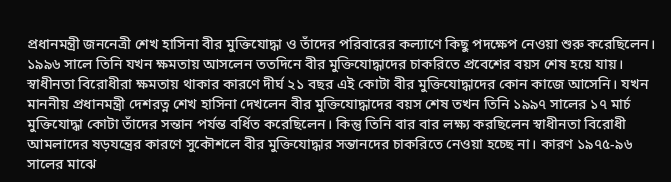প্রধানমন্ত্রী জননেত্রী শেখ হাসিনা বীর মুক্তিযোদ্ধা ও তাঁদের পরিবারের কল্যাণে কিছু পদক্ষেপ নেওয়া শুরু করেছিলেন। ১৯৯৬ সালে তিনি যখন ক্ষমতায় আসলেন ততদিনে বীর মুক্তিযোদ্ধাদের চাকরিতে প্রবেশের বয়স শেষ হয়ে যায়। স্বাধীনতা বিরোধীরা ক্ষমতায় থাকার কারণে দীর্ঘ ২১ বছর এই কোটা বীর মুক্তিযোদ্ধাদের কোন কাজে আসেনি। যখন মাননীয় প্রধানমন্ত্রী দেশরত্ন শেখ হাসিনা দেখলেন বীর মুক্তিযোদ্ধাদের বয়স শেষ তখন তিনি ১৯৯৭ সালের ১৭ মার্চ মুক্তিযোদ্ধা কোটা তাঁদের সন্তান পর্যন্ত বর্ধিত করেছিলেন। কিন্তু তিনি বার বার লক্ষ্য করছিলেন স্বাধীনতা বিরোধী আমলাদের ষড়যন্ত্রের কারণে সুকৌশলে বীর মুক্তিযোদ্ধার সন্তানদের চাকরিতে নেওয়া হচ্ছে না। কারণ ১৯৭৫-৯৬ সালের মাঝে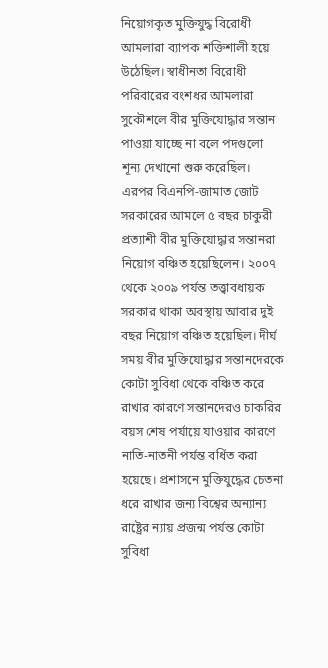নিয়োগকৃত মুক্তিযুদ্ধ বিরোধী আমলারা ব্যাপক শক্তিশালী হয়ে উঠেছিল। স্বাধীনতা বিরোধী পরিবারের বংশধর আমলারা সুকৌশলে বীর মুক্তিযোদ্ধার সন্তান পাওয়া যাচ্ছে না বলে পদগুলো শূন্য দেখানো শুরু করেছিল। এরপর বিএনপি-জামাত জোট সরকারের আমলে ৫ বছর চাকুরী প্রত্যাশী বীর মুক্তিযোদ্ধার সন্তানরা নিয়োগ বঞ্চিত হয়েছিলেন। ২০০৭ থেকে ২০০৯ পর্যন্ত তত্ত্বাবধায়ক সরকার থাকা অবস্থায় আবার দুই বছর নিয়োগ বঞ্চিত হয়েছিল। দীর্ঘ সময় বীর মুক্তিযোদ্ধার সন্তানদেরকে কোটা সুবিধা থেকে বঞ্চিত করে রাখার কারণে সন্তানদেরও চাকরির বয়স শেষ পর্যায়ে যাওয়ার কারণে নাতি-নাতনী পর্যন্ত বর্ধিত করা হয়েছে। প্রশাসনে মুক্তিযুদ্ধের চেতনা ধরে রাখার জন্য বিশ্বের অন্যান্য রাষ্ট্রের ন্যায় প্রজন্ম পর্যন্ত কোটা সুবিধা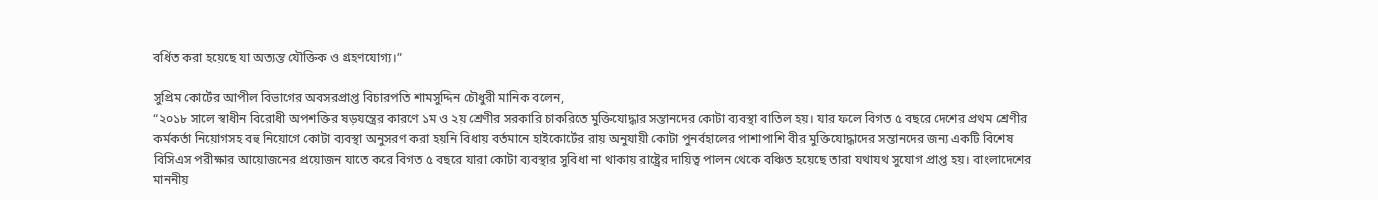বর্ধিত করা হয়েছে যা অত্যন্ত যৌক্তিক ও গ্রহণযোগ্য।”

সুপ্রিম কোর্টের আপীল বিভাগের অবসরপ্রাপ্ত বিচারপতি শামসুদ্দিন চৌধুরী মানিক বলেন,
“২০১৮ সালে স্বাধীন বিরোধী অপশক্তির ষড়যন্ত্রের কারণে ১ম ও ২য় শ্রেণীর সরকারি চাকরিতে মুক্তিযোদ্ধার সন্তানদের কোটা ব্যবস্থা বাতিল হয়। যার ফলে বিগত ৫ বছরে দেশের প্রথম শ্রেণীর কর্মকর্তা নিয়োগসহ বহু নিয়োগে কোটা ব্যবস্থা অনুসরণ করা হয়নি বিধায় বর্তমানে হাইকোর্টের রায় অনুযায়ী কোটা পুনর্বহালের পাশাপাশি বীর মুক্তিযোদ্ধাদের সন্তানদের জন্য একটি বিশেষ বিসিএস পরীক্ষার আয়োজনের প্রয়োজন যাতে করে বিগত ৫ বছরে যারা কোটা ব্যবস্থার সুবিধা না থাকায় রাষ্ট্রের দায়িত্ব পালন থেকে বঞ্চিত হয়েছে তারা যথাযথ সুযোগ প্রাপ্ত হয়। বাংলাদেশের মাননীয়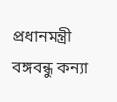প্রধানমন্ত্রী বঙ্গবন্ধু কন্যা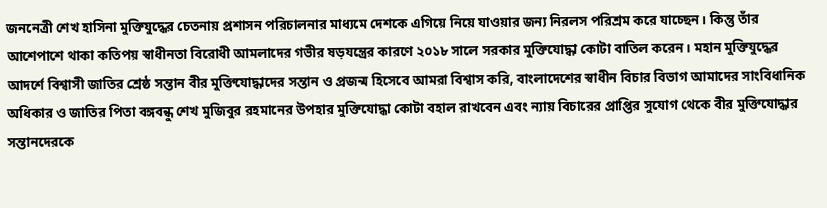জননেত্রী শেখ হাসিনা মুক্তিযুদ্ধের চেতনায় প্রশাসন পরিচালনার মাধ্যমে দেশকে এগিয়ে নিয়ে যাওয়ার জন্য নিরলস পরিশ্রম করে যাচ্ছেন। কিন্তু তাঁর আশেপাশে থাকা কতিপয় স্বাধীনতা বিরোধী আমলাদের গভীর ষড়যন্ত্রের কারণে ২০১৮ সালে সরকার মুক্তিযোদ্ধা কোটা বাতিল করেন। মহান মুক্তিযুদ্ধের আদর্শে বিশ্বাসী জাতির শ্রেষ্ঠ সন্তান বীর মুক্তিযোদ্ধাদের সন্তান ও প্রজন্ম হিসেবে আমরা বিশ্বাস করি, বাংলাদেশের স্বাধীন বিচার বিভাগ আমাদের সাংবিধানিক অধিকার ও জাতির পিতা বঙ্গবন্ধু শেখ মুজিবুর রহমানের উপহার মুক্তিযোদ্ধা কোটা বহাল রাখবেন এবং ন্যায় বিচারের প্রাপ্তির সুযোগ থেকে বীর মুক্তিযোদ্ধার সন্তানদেরকে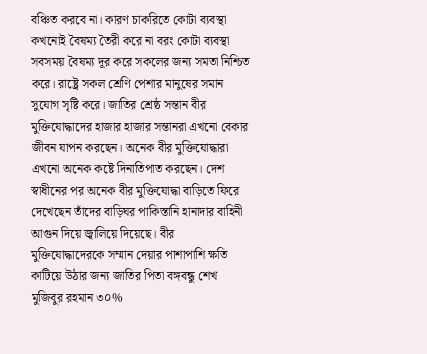বঞ্চিত করবে না। কারণ চাকরিতে কোটা ব্যবস্থা কখনোই বৈষম্য তৈরী করে না বরং কোটা ব্যবস্থা সবসময় বৈষম্য দূর করে সকলের জন্য সমতা নিশ্চিত করে। রাষ্ট্রে সকল শ্রেণি পেশার মানুষের সমান সুযোগ সৃষ্টি করে। জাতির শ্রেষ্ঠ সন্তান বীর মুক্তিযোদ্ধাদের হাজার হাজার সন্তানরা এখনো বেকার জীবন যাপন করছেন। অনেক বীর মুক্তিযোদ্ধারা এখনো অনেক কষ্টে দিনাতিপাত করছেন। দেশ স্বাধীনের পর অনেক বীর মুক্তিযোদ্ধা বাড়িতে ফিরে দেখেছেন তাঁদের বাড়িঘর পাকিস্তানি হানাদার বাহিনী আগুন দিয়ে জ্বালিয়ে দিয়েছে। বীর মুক্তিযোদ্ধাদেরকে সম্মান দেয়ার পাশাপাশি ক্ষতি কাটিয়ে উঠার জন্য জাতির পিতা বঙ্গবন্ধু শেখ মুজিবুর রহমান ৩০%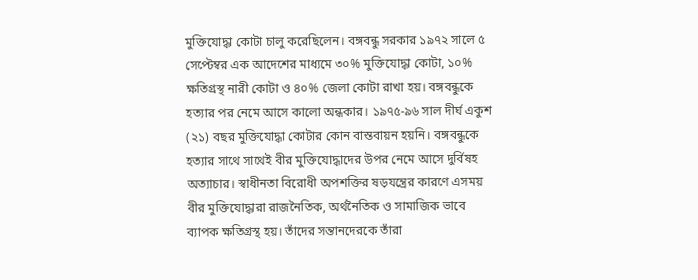মুক্তিযোদ্ধা কোটা চালু করেছিলেন। বঙ্গবন্ধু সরকার ১৯৭২ সালে ৫ সেপ্টেম্বর এক আদেশের মাধ্যমে ৩০% মুক্তিযোদ্ধা কোটা, ১০% ক্ষতিগ্রস্থ নারী কোটা ও ৪০% জেলা কোটা রাখা হয়। বঙ্গবন্ধুকে হত্যার পর নেমে আসে কালো অন্ধকার। ১৯৭৫-৯৬ সাল দীর্ঘ একুশ (২১) বছর মুক্তিযোদ্ধা কোটার কোন বাস্তবায়ন হয়নি। বঙ্গবন্ধুকে হত্যার সাথে সাথেই বীর মুক্তিযোদ্ধাদের উপর নেমে আসে দুর্বিষহ অত্যাচার। স্বাধীনতা বিরোধী অপশক্তির ষড়যন্ত্রের কারণে এসময় বীর মুক্তিযোদ্ধারা রাজনৈতিক, অর্থনৈতিক ও সামাজিক ভাবে ব্যাপক ক্ষতিগ্রস্থ হয়। তাঁদের সন্তানদেরকে তাঁরা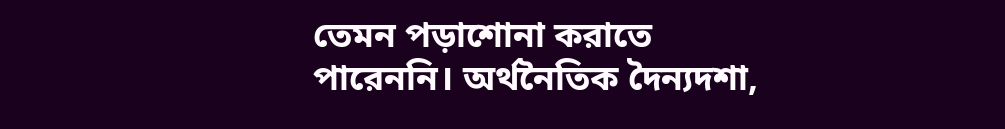তেমন পড়াশোনা করাতে পারেননি। অর্থনৈতিক দৈন্যদশা,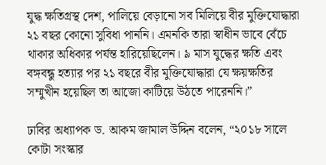যুদ্ধ ক্ষতিগ্রস্থ দেশ, পালিয়ে বেড়ানো সব মিলিয়ে বীর মুক্তিযোদ্ধারা ২১ বছর কোনো সুবিধা পাননি। এমনকি তারা স্বাধীন ভাবে বেঁচে থাকার অধিকার পর্যন্ত হারিয়েছিলেন। ৯ মাস যুদ্ধের ক্ষতি এবং বঙ্গবন্ধু হত্যার পর ২১ বছরে বীর মুক্তিযোদ্ধারা যে ক্ষয়ক্ষতির সম্মুখীন হয়েছিল তা আজো কাটিয়ে উঠতে পারেননি।”

ঢাবির অধ্যাপক ড. আকম জামাল উদ্দিন বলেন, “২০১৮ সালে কোটা সংস্কার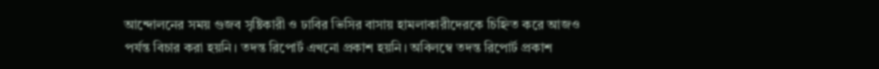আন্দোলনের সময় গুজব সৃষ্টিকারী ও ঢাবির ভিসির বাসায় হামলাকারীদেরকে চিহ্নিত করে আজও পর্যন্ত বিচার করা হয়নি। তদন্ত রিপোর্ট এখনো প্রকাশ হয়নি। অবিলম্বে তদন্ত রিপোর্ট প্রকাশ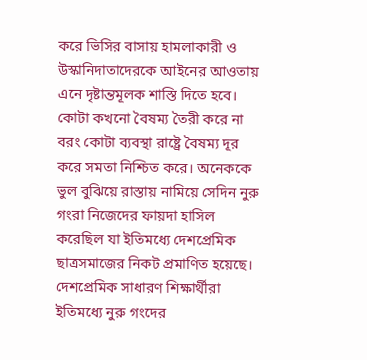করে ভিসির বাসায় হামলাকারী ও উস্কানিদাতাদেরকে আইনের আওতায় এনে দৃষ্টান্তমূলক শাস্তি দিতে হবে। কোটা কখনো বৈষম্য তৈরী করে না বরং কোটা ব্যবস্থা রাষ্ট্রে বৈষম্য দূর করে সমতা নিশ্চিত করে। অনেককে ভুল বুঝিয়ে রাস্তায় নামিয়ে সেদিন নুরু গংরা নিজেদের ফায়দা হাসিল করেছিল যা ইতিমধ্যে দেশপ্রেমিক ছাত্রসমাজের নিকট প্রমাণিত হয়েছে। দেশপ্রেমিক সাধারণ শিক্ষার্থীরা ইতিমধ্যে নুরু গংদের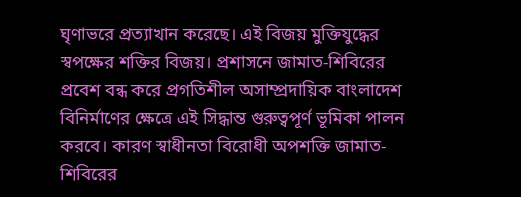ঘৃণাভরে প্রত্যাখান করেছে। এই বিজয় মুক্তিযুদ্ধের স্বপক্ষের শক্তির বিজয়। প্রশাসনে জামাত-শিবিরের প্রবেশ বন্ধ করে প্রগতিশীল অসাম্প্রদায়িক বাংলাদেশ বিনির্মাণের ক্ষেত্রে এই সিদ্ধান্ত গুরুত্বপূর্ণ ভূমিকা পালন করবে। কারণ স্বাধীনতা বিরোধী অপশক্তি জামাত-শিবিরের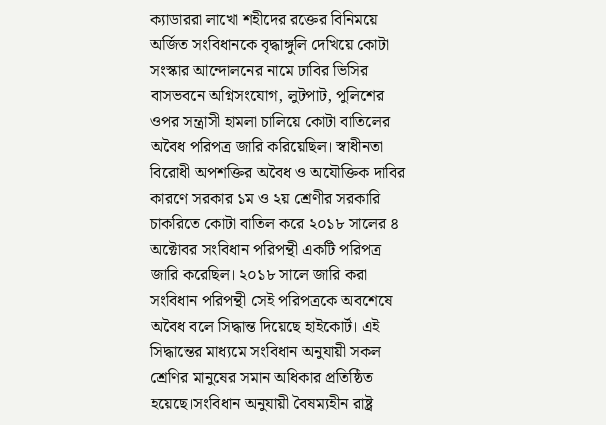ক্যাডাররা লাখো শহীদের রক্তের বিনিময়ে অর্জিত সংবিধানকে বৃদ্ধাঙ্গুলি দেখিয়ে কোটা সংস্কার আন্দোলনের নামে ঢাবির ভিসির বাসভবনে অগ্নিসংযোগ, লুটপাট, পুলিশের ওপর সন্ত্রাসী হামলা চালিয়ে কোটা বাতিলের অবৈধ পরিপত্র জারি করিয়েছিল। স্বাধীনতা বিরোধী অপশক্তির অবৈধ ও অযৌক্তিক দাবির কারণে সরকার ১ম ও ২য় শ্রেণীর সরকারি চাকরিতে কোটা বাতিল করে ২০১৮ সালের ৪ অক্টোবর সংবিধান পরিপন্থী একটি পরিপত্র জারি করেছিল। ২০১৮ সালে জারি করা সংবিধান পরিপন্থী সেই পরিপত্রকে অবশেষে অবৈধ বলে সিদ্ধান্ত দিয়েছে হাইকোর্ট। এই সিদ্ধান্তের মাধ্যমে সংবিধান অনুযায়ী সকল শ্রেণির মানুষের সমান অধিকার প্রতিষ্ঠিত হয়েছে।সংবিধান অনুযায়ী বৈষম্যহীন রাষ্ট্র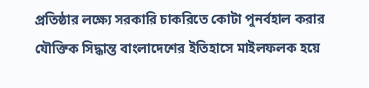প্রতিষ্ঠার লক্ষ্যে সরকারি চাকরিতে কোটা পুনর্বহাল করার যৌক্তিক সিদ্ধান্ত বাংলাদেশের ইতিহাসে মাইলফলক হয়ে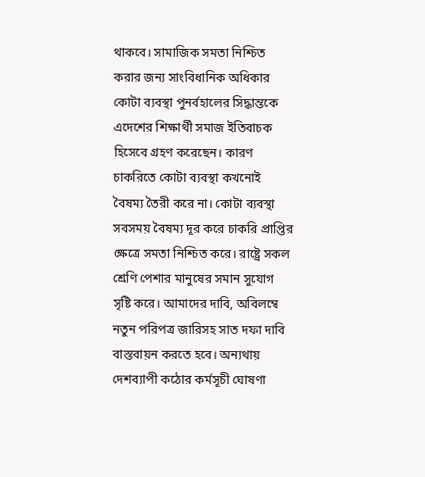থাকবে। সামাজিক সমতা নিশ্চিত করার জন্য সাংবিধানিক অধিকার কোটা ব্যবস্থা পুনর্বহালের সিদ্ধান্তকে এদেশের শিক্ষার্থী সমাজ ইতিবাচক হিসেবে গ্রহণ করেছেন। কারণ চাকরিতে কোটা ব্যবস্থা কখনোই বৈষম্য তৈরী করে না। কোটা ব্যবস্থা সবসময় বৈষম্য দূর করে চাকরি প্রাপ্তির ক্ষেত্রে সমতা নিশ্চিত করে। রাষ্ট্রে সকল শ্রেণি পেশার মানুষের সমান সুযোগ সৃষ্টি করে। আমাদের দাবি, অবিলম্বে নতুন পরিপত্র জারিসহ সাত দফা দাবি বাস্তবায়ন করতে হবে। অন্যথায় দেশব্যাপী কঠোর কর্মসূচী ঘোষণা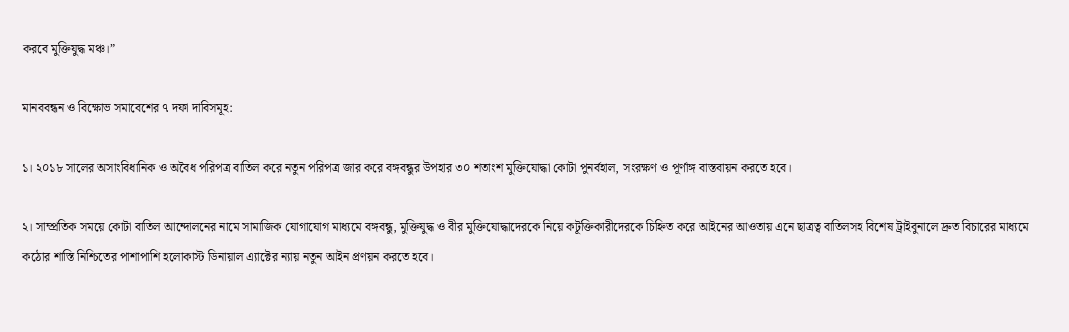করবে মুক্তিযুদ্ধ মঞ্চ।”

মানববন্ধন ও বিক্ষোভ সমাবেশের ৭ দফা দাবিসমূহ:

১। ২০১৮ সালের অসাংবিধানিক ও অবৈধ পরিপত্র বাতিল করে নতুন পরিপত্র জার করে বঙ্গবন্ধুর উপহার ৩০ শতাংশ মুক্তিযোদ্ধা কোটা পুনর্বহাল, সংরক্ষণ ও পূর্ণাঙ্গ বাস্তবায়ন করতে হবে।

২। সাম্প্রতিক সময়ে কোটা বাতিল আন্দোলনের নামে সামাজিক যোগাযোগ মাধ্যমে বঙ্গবন্ধু, মুক্তিযুদ্ধ ও বীর মুক্তিযোদ্ধাদেরকে নিয়ে কটূক্তিকারীদেরকে চিহ্নিত করে আইনের আওতায় এনে ছাত্রত্ব বাতিলসহ বিশেষ ট্রাইবুনালে দ্রুত বিচারের মাধ্যমে কঠোর শাস্তি নিশ্চিতের পাশাপাশি হলোকাস্ট ডিনায়াল এ্যাক্টের ন্যায় নতুন আইন প্রণয়ন করতে হবে।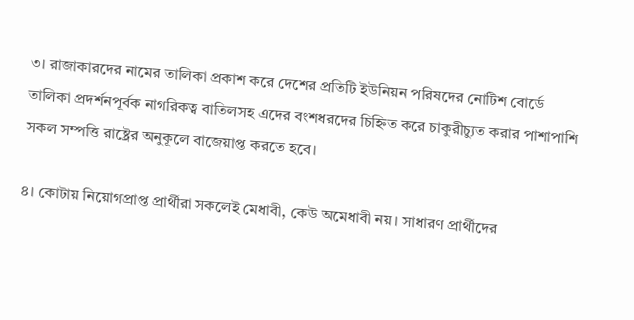৩। রাজাকারদের নামের তালিকা প্রকাশ করে দেশের প্রতিটি ইউনিয়ন পরিষদের নোটিশ বোর্ডে তালিকা প্রদর্শনপূর্বক নাগরিকত্ব বাতিলসহ এদের বংশধরদের চিহ্নিত করে চাকুরীচ্যুত করার পাশাপাশি সকল সম্পত্তি রাষ্ট্রের অনুকূলে বাজেয়াপ্ত করতে হবে।

৪। কোটায় নিয়োগপ্রাপ্ত প্রার্থীরা সকলেই মেধাবী, কেউ অমেধাবী নয়। সাধারণ প্রার্থীদের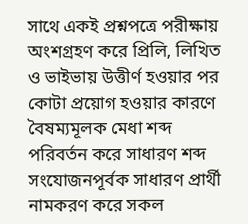সাথে একই প্রশ্নপত্রে পরীক্ষায় অংশগ্রহণ করে প্রিলি, লিখিত ও ভাইভায় উত্তীর্ণ হওয়ার পর কোটা প্রয়োগ হওয়ার কারণে বৈষম্যমূলক মেধা শব্দ পরিবর্তন করে সাধারণ শব্দ সংযোজনপূর্বক সাধারণ প্রার্থী নামকরণ করে সকল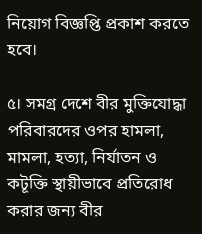নিয়োগ বিজ্ঞপ্তি প্রকাশ করতে হবে।

৫। সমগ্র দেশে বীর মুক্তিযোদ্ধা পরিবারদের ওপর হামলা, মামলা, হত্যা, নির্যাতন ও কটূক্তি স্থায়ীভাবে প্রতিরোধ করার জন্য বীর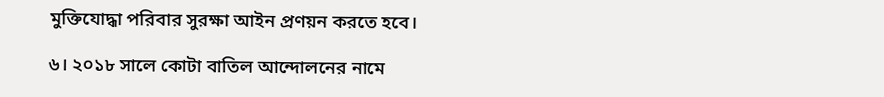মুক্তিযোদ্ধা পরিবার সুরক্ষা আইন প্রণয়ন করতে হবে।

৬। ২০১৮ সালে কোটা বাতিল আন্দোলনের নামে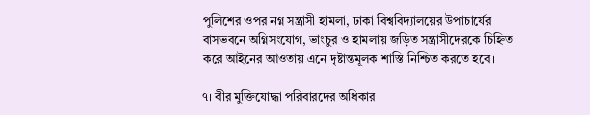পুলিশের ওপর নগ্ন সন্ত্রাসী হামলা, ঢাকা বিশ্ববিদ্যালয়ের উপাচার্যের বাসভবনে অগ্নিসংযোগ, ভাংচুর ও হামলায় জড়িত সন্ত্রাসীদেরকে চিহ্নিত করে আইনের আওতায় এনে দৃষ্টান্তমূলক শাস্তি নিশ্চিত করতে হবে।

৭। বীর মুক্তিযোদ্ধা পরিবারদের অধিকার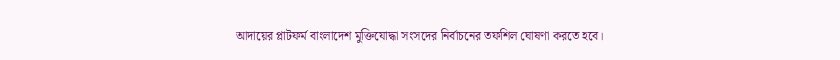আদায়ের প্লাটফর্ম বাংলাদেশ মুক্তিযোদ্ধা সংসদের নির্বাচনের তফশিল ঘোষণা করতে হবে।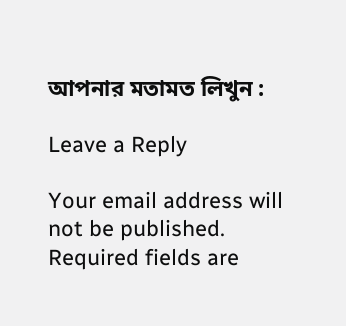আপনার মতামত লিখুন :

Leave a Reply

Your email address will not be published. Required fields are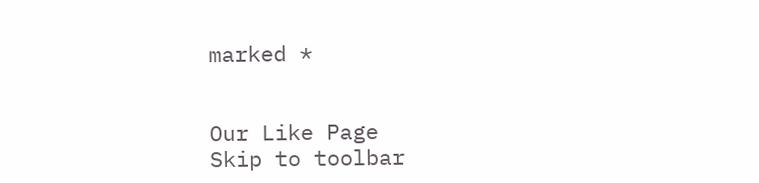marked *


Our Like Page
Skip to toolbar